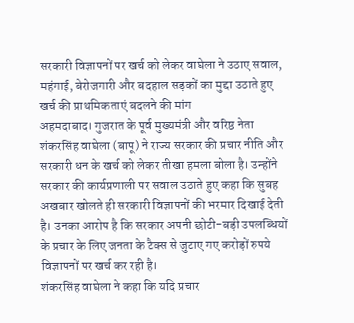सरकारी विज्ञापनों पर खर्च को लेकर वाघेला ने उठाए सवाल, महंगाई, बेरोजगारी और बदहाल सड़कों का मुद्दा उठाते हुए खर्च की प्राथमिकताएं बदलने की मांग
अहमदाबाद। गुजरात के पूर्व मुख्यमंत्री और वरिष्ठ नेता शंकरसिंह वाघेला (बापू) ने राज्य सरकार की प्रचार नीति और सरकारी धन के खर्च को लेकर तीखा हमला बोला है। उन्होंने सरकार की कार्यप्रणाली पर सवाल उठाते हुए कहा कि सुबह अखबार खोलते ही सरकारी विज्ञापनों की भरमार दिखाई देती है। उनका आरोप है कि सरकार अपनी छोटी-बड़ी उपलब्धियों के प्रचार के लिए जनता के टैक्स से जुटाए गए करोड़ों रुपये विज्ञापनों पर खर्च कर रही है।
शंकरसिंह वाघेला ने कहा कि यदि प्रचार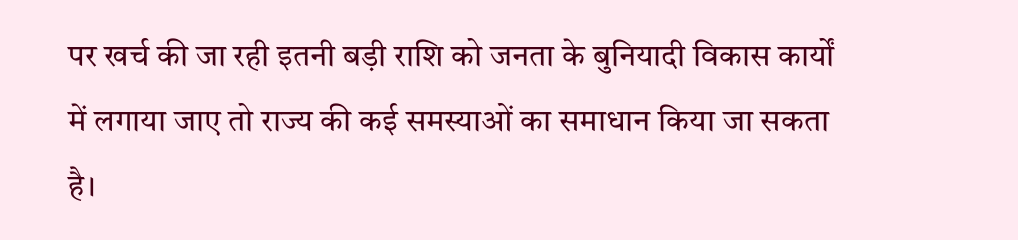पर खर्च की जा रही इतनी बड़ी राशि को जनता के बुनियादी विकास कार्यों में लगाया जाए तो राज्य की कई समस्याओं का समाधान किया जा सकता है।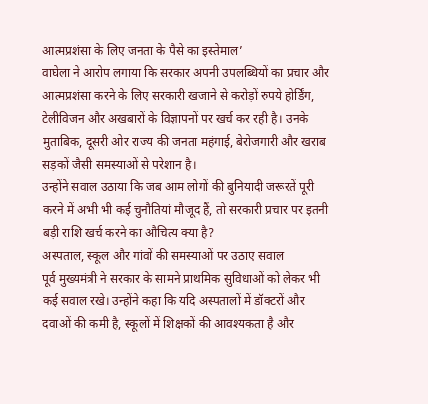आत्मप्रशंसा के लिए जनता के पैसे का इस्तेमाल’
वाघेला ने आरोप लगाया कि सरकार अपनी उपलब्धियों का प्रचार और आत्मप्रशंसा करने के लिए सरकारी खजाने से करोड़ों रुपये होर्डिंग, टेलीविजन और अखबारों के विज्ञापनों पर खर्च कर रही है। उनके मुताबिक, दूसरी ओर राज्य की जनता महंगाई, बेरोजगारी और खराब सड़कों जैसी समस्याओं से परेशान है।
उन्होंने सवाल उठाया कि जब आम लोगों की बुनियादी जरूरतें पूरी करने में अभी भी कई चुनौतियां मौजूद हैं, तो सरकारी प्रचार पर इतनी बड़ी राशि खर्च करने का औचित्य क्या है?
अस्पताल, स्कूल और गांवों की समस्याओं पर उठाए सवाल
पूर्व मुख्यमंत्री ने सरकार के सामने प्राथमिक सुविधाओं को लेकर भी कई सवाल रखे। उन्होंने कहा कि यदि अस्पतालों में डॉक्टरों और दवाओं की कमी है, स्कूलों में शिक्षकों की आवश्यकता है और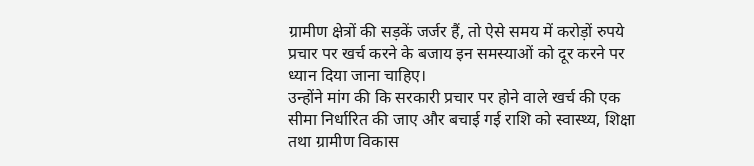ग्रामीण क्षेत्रों की सड़कें जर्जर हैं, तो ऐसे समय में करोड़ों रुपये प्रचार पर खर्च करने के बजाय इन समस्याओं को दूर करने पर ध्यान दिया जाना चाहिए।
उन्होंने मांग की कि सरकारी प्रचार पर होने वाले खर्च की एक सीमा निर्धारित की जाए और बचाई गई राशि को स्वास्थ्य, शिक्षा तथा ग्रामीण विकास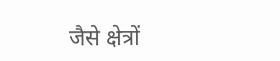जैसे क्षेत्रों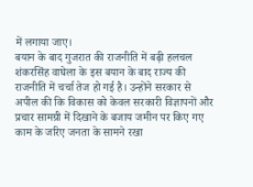में लगाया जाए।
बयान के बाद गुजरात की राजनीति में बढ़ी हलचल
शंकरसिंह वाघेला के इस बयान के बाद राज्य की राजनीति में चर्चा तेज हो गई है। उन्होंने सरकार से अपील की कि विकास को केवल सरकारी विज्ञापनों और प्रचार सामग्री में दिखाने के बजाय जमीन पर किए गए काम के जरिए जनता के सामने रखा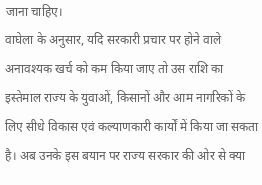जाना चाहिए।
वाघेला के अनुसार, यदि सरकारी प्रचार पर होने वाले अनावश्यक खर्च को कम किया जाए तो उस राशि का इस्तेमाल राज्य के युवाओं, किसानों और आम नागरिकों के लिए सीधे विकास एवं कल्याणकारी कार्यों में किया जा सकता है। अब उनके इस बयान पर राज्य सरकार की ओर से क्या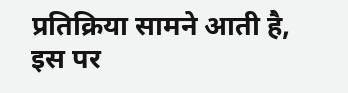प्रतिक्रिया सामने आती है, इस पर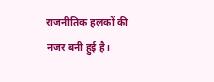राजनीतिक हलकों की नजर बनी हुई है।